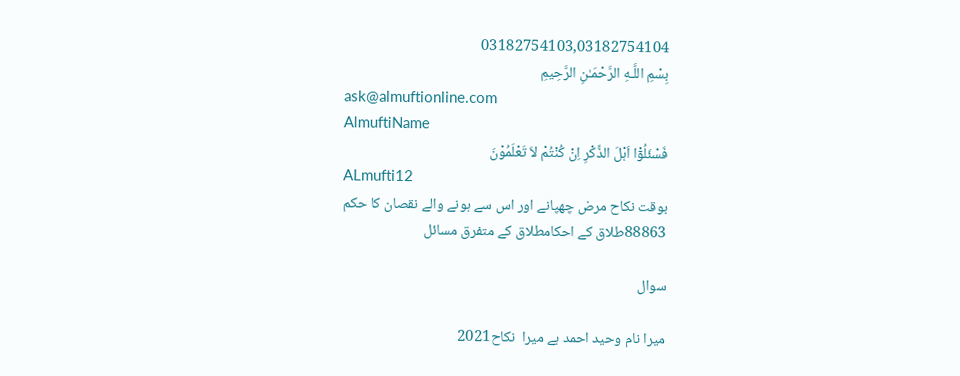03182754103,03182754104
بِسْمِ اللَّـهِ الرَّحْمَـٰنِ الرَّحِيمِ
ask@almuftionline.com
AlmuftiName
فَسْئَلُوْٓا اَہْلَ الذِّکْرِ اِنْ کُنْتُمْ لاَ تَعْلَمُوْنَ
ALmufti12
بوقت نکاح مرض چھپانے اور اس سے ہونے والے نقصان کا حکم
88863طلاق کے احکامطلاق کے متفرق مسائل

سوال

میرا نام وحید احمد ہے میرا  نکاح2021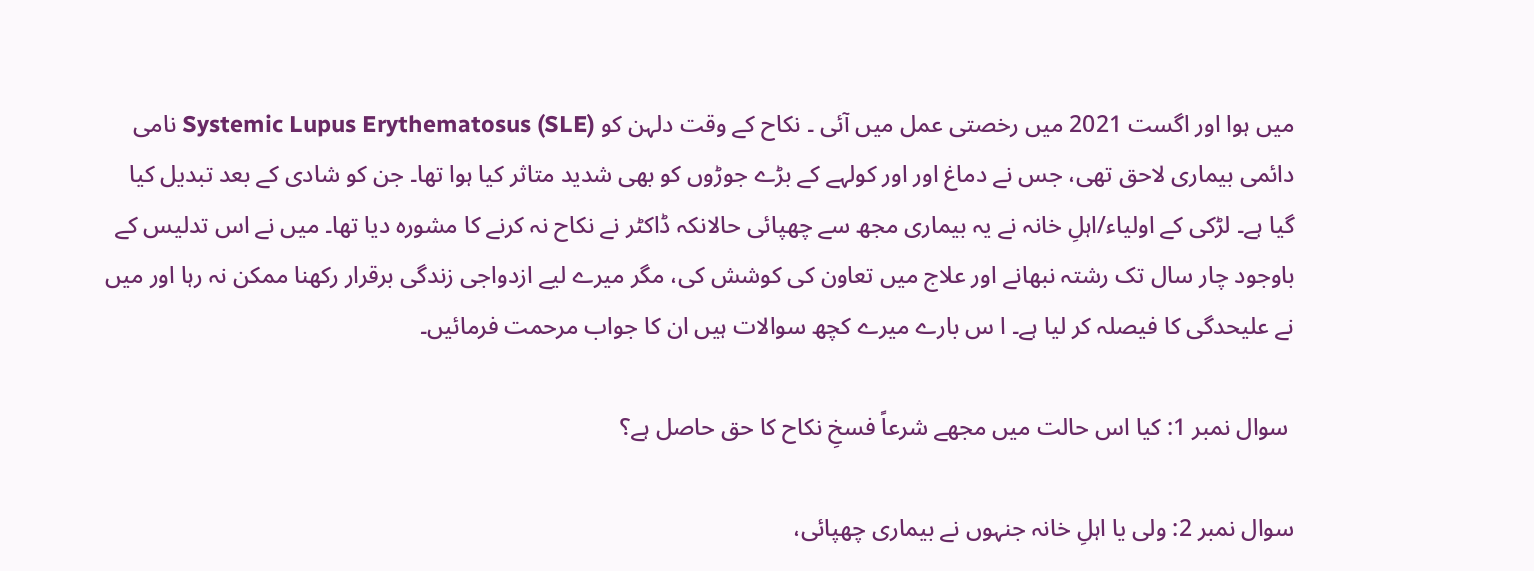میں ہوا اور اگست 2021 میں رخصتی عمل میں آئی ۔ نکاح کے وقت دلہن کو Systemic Lupus Erythematosus (SLE) نامی دائمی بیماری لاحق تھی، جس نے دماغ اور اور کولہے کے بڑے جوڑوں کو بھی شدید متاثر کیا ہوا تھا۔ جن کو شادی کے بعد تبدیل کیا گیا ہے۔ لڑکی کے اولیاء/اہلِ خانہ نے یہ بیماری مجھ سے چھپائی حالانکہ ڈاکٹر نے نکاح نہ کرنے کا مشورہ دیا تھا۔ میں نے اس تدلیس کے باوجود چار سال تک رشتہ نبھانے اور علاج میں تعاون کی کوشش کی، مگر میرے لیے ازدواجی زندگی برقرار رکھنا ممکن نہ رہا اور میں نے علیحدگی کا فیصلہ کر لیا ہے۔ ا س بارے میرے کچھ سوالات ہیں ان کا جواب مرحمت فرمائیں۔

 سوال نمبر 1: کیا اس حالت میں مجھے شرعاً فسخِ نکاح کا حق حاصل ہے؟

سوال نمبر 2: ولی یا اہلِ خانہ جنہوں نے بیماری چھپائی،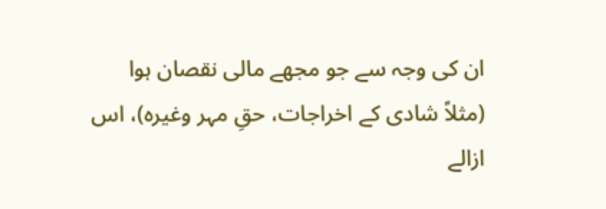ان کی وجہ سے جو مجھے مالی نقصان ہوا (مثلاً شادی کے اخراجات، حقِ مہر وغیرہ)، اس ازالے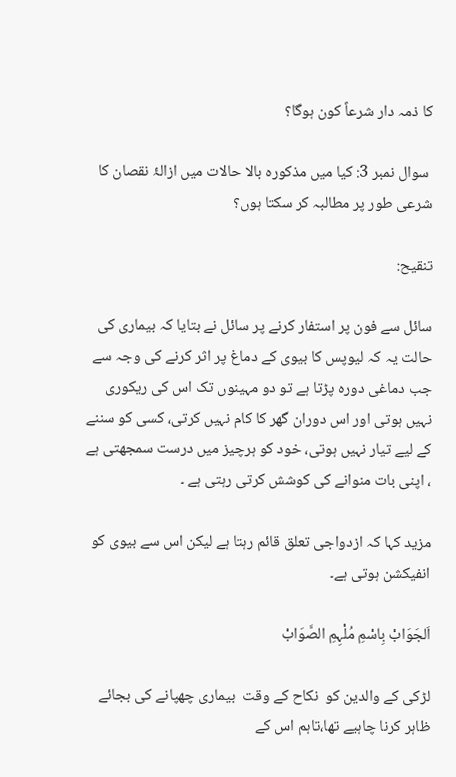کا ذمہ دار شرعاً کون ہوگا؟

 سوال نمبر 3: کیا میں مذکورہ بالا حالات میں ازالۂ نقصان کا شرعی طور پر مطالبہ کر سکتا ہوں؟

تنقیح:

سائل سے فون پر استفار کرنے پر سائل نے بتایا کہ بیماری کی حالت یہ کہ لیوپس کا بیوی کے دماغ پر اثر کرنے کی وجہ سے جب دماغی دورہ پڑتا ہے تو دو مہینوں تک اس کی ریکوری نہیں ہوتی اور اس دوران گھر کا کام نہیں کرتی، کسی کو سننے کے لیے تیار نہیں ہوتی، خود کو ہرچیز میں درست سمجھتی ہے ، اپنی بات منوانے کی کوشش کرتی رہتی ہے ۔

مزید کہا کہ ازدواجی تعلق قائم رہتا ہے لیکن اس سے بیوی کو انفیکشن ہوتی ہے۔

اَلجَوَابْ بِاسْمِ مُلْہِمِ الصَّوَابْ

لڑکی کے والدین کو  نکاح کے وقت  بیماری چھپانے کی بجائے ظاہر کرنا چاہیے تھا،تاہم اس کے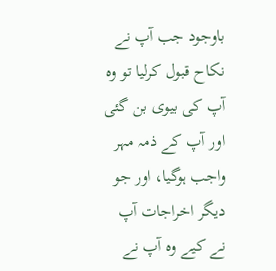باوجود جب آپ نے نکاح قبول کرلیا تو وہ آپ کی بیوی بن گئی اور آپ کے ذمہ مہر واجب ہوگیا، اور جو دیگر اخراجات آپ نے کیے وہ آپ نے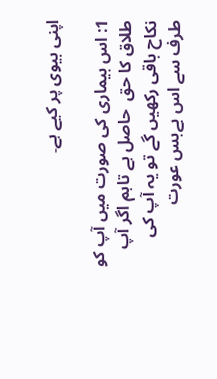اپنی بیوی پر کیے ہے۔

1: اس بیماری کی صورت میں آپ کو طلاق کا حق  حاصل ہے تاہم اگر آپ نکاح باقی رکھیں گے تو یہ آپ کی طرف سے اس بےبس عورت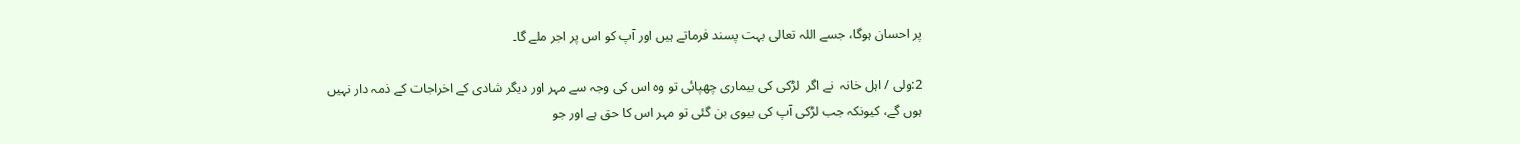پر احسان ہوگا، جسے اللہ تعالی بہت پسند فرماتے ہیں اور آپ کو اس پر اجر ملے گا۔

2:ولی / اہل خانہ  نے اگر  لڑکی کی بیماری چھپائی تو وہ اس کی وجہ سے مہر اور دیگر شادی کے اخراجات کے ذمہ دار نہیں ہوں گے، کیونکہ جب لڑکی آپ کی بیوی بن گئی تو مہر اس کا حق ہے اور جو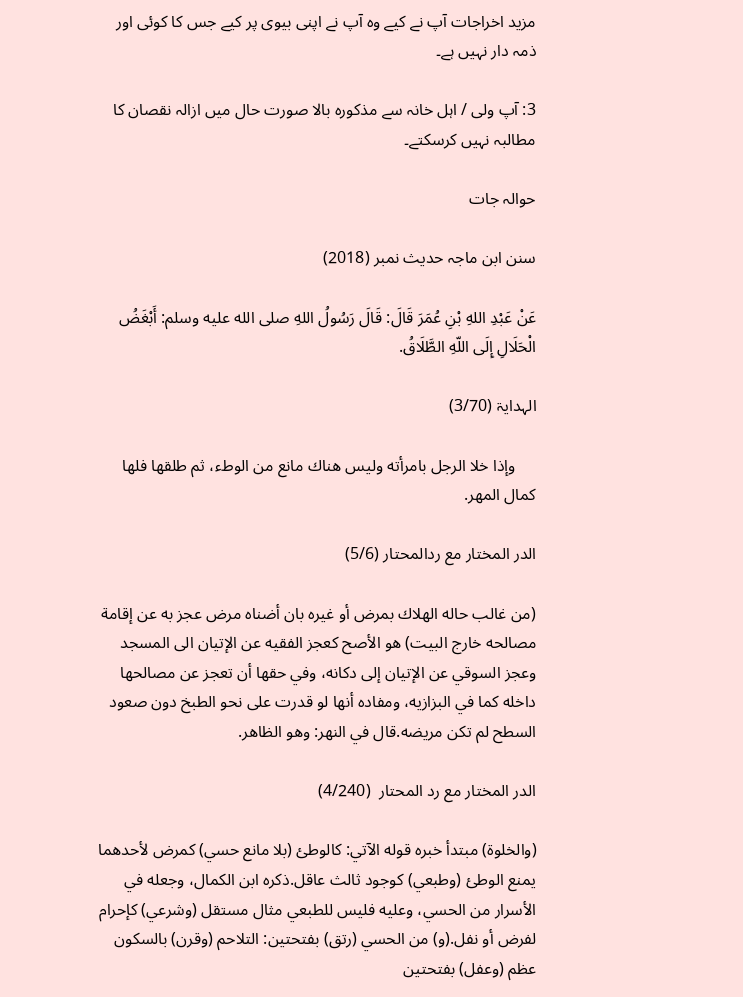مزید اخراجات آپ نے کیے وہ آپ نے اپنی بیوی پر کیے جس کا کوئی اور ذمہ دار نہیں ہے۔

3: آپ ولی / اہل خانہ سے مذکورہ بالا صورت حال میں ازالہ نقصان کا مطالبہ نہیں کرسکتے۔

حوالہ جات

سنن ابن ماجہ حدیث نمبر (2018)

عَنْ عَبْدِ اللهِ بْنِ عُمَرَ قَالَ: قَالَ رَسُولُ اللهِ صلى الله عليه وسلم: أَبْغَضُ الْحَلَالِ إِلَى اللّهِ الطَّلَاقُ.

الہدایۃ (3/70)

     وإذا‌‌ خلا الرجل بامرأته وليس هناك مانع من الوطء، ثم طلقها فلها كمال المهر.

الدر المختار مع ردالمحتار (5/6)

(من غالب حاله الهلاك بمرض أو غيره بان أضناه مرض عجز به عن إقامة مصالحه خارج البيت) هو الأصح كعجز الفقيه عن الإتيان الى المسجد وعجز السوقي عن الإتيان إلى دكانه، وفي حقها أن تعجز عن مصالحها داخله كما في البزازيه، ومفاده أنها لو قدرت على نحو الطبخ دون صعود السطح لم تكن مريضه.قال في النهر: وهو الظاهر.

الدر المختار مع رد المحتار  (4/240)

(والخلوة) مبتدأ ‌خبره ‌قوله ‌الآتي: كالوطئ (بلا مانع حسي) كمرض لأحدهما يمنع الوطئ (وطبعي) كوجود ثالث عاقل.ذكره ابن الكمال، وجعله في الأسرار من الحسي، وعليه فليس للطبعي مثال مستقل (وشرعي) كإحرام لفرض أو نفل.(و) من الحسي (رتق) بفتحتين: التلاحم (وقرن) بالسكون عظم (وعفل) بفتحتين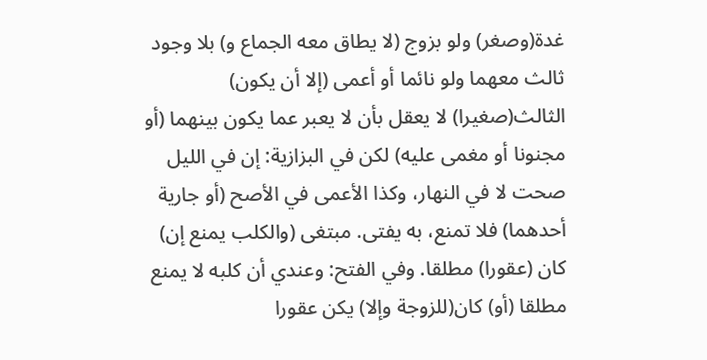غدة(وصغر) ولو بزوج (لا يطاق معه الجماع و) بلا وجود ثالث معهما ولو نائما أو أعمى (إلا أن يكون) الثالث(صغيرا) لا يعقل بأن لا يعبر عما يكون بينهما (أو مجنونا أو مغمى عليه) لكن في البزازية: إن في الليل صحت لا في النهار، وكذا الأعمى في الأصح (أو جارية أحدهما) فلا تمنع، به يفتى. مبتغى (والكلب يمنع إن) كان (عقورا) مطلقا. وفي الفتح: وعندي أن كلبه لا يمنع مطلقا (أو) كان(للزوجة وإلا) يكن عقورا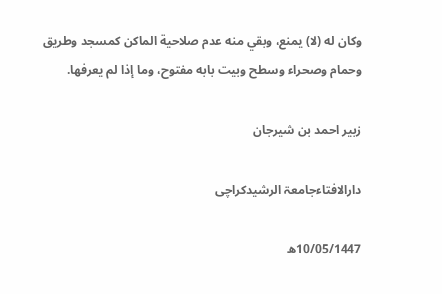وكان له (لا) يمنع، وبقي منه عدم صلاحية الماكن كمسجد وطريق وحمام وصحراء وسطح وبيت بابه مفتوح، وما إذا لم يعرفها.

زبیر احمد بن شیرجان

دارالافتاءجامعۃ الرشیدکراچی

10/05/1447ھ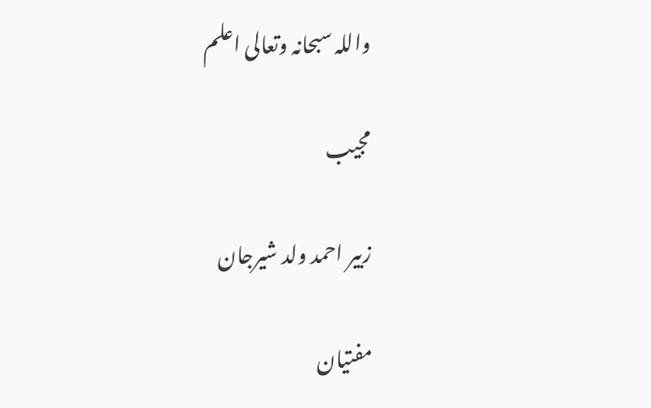واللہ سبحانہ وتعالی اعلم

مجیب

زبیر احمد ولد شیرجان

مفتیان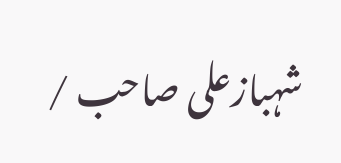شہبازعلی صاحب /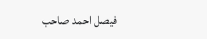فیصل احمد صاحب